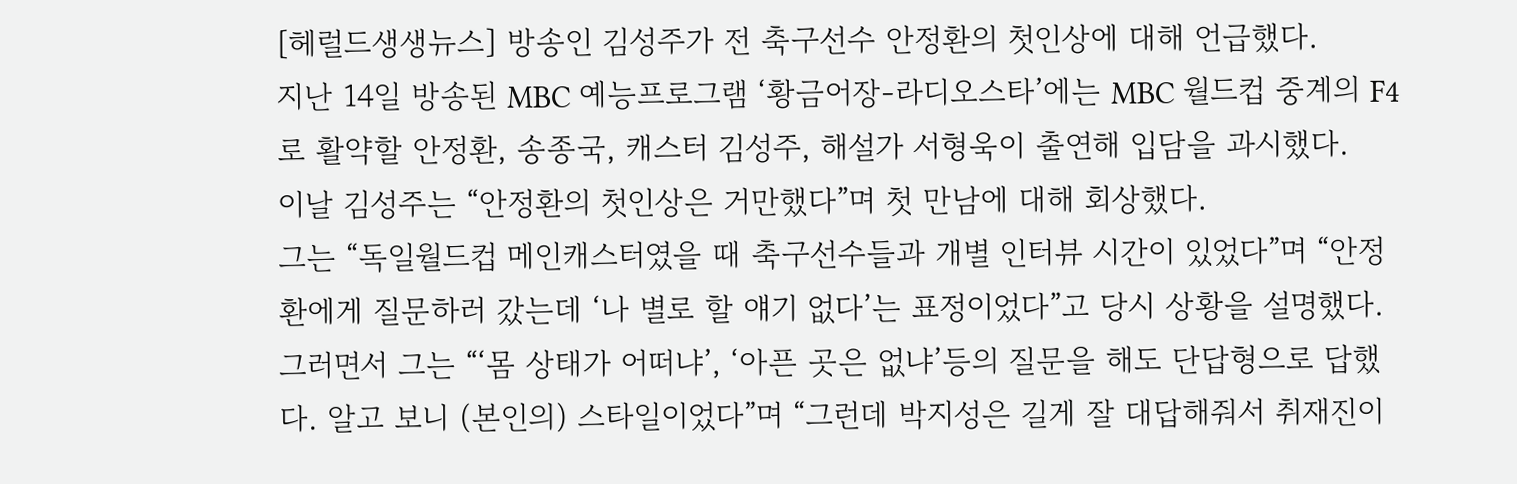[헤럴드생생뉴스] 방송인 김성주가 전 축구선수 안정환의 첫인상에 대해 언급했다.
지난 14일 방송된 MBC 예능프로그램 ‘황금어장-라디오스타’에는 MBC 월드컵 중계의 F4로 활약할 안정환, 송종국, 캐스터 김성주, 해설가 서형욱이 출연해 입담을 과시했다.
이날 김성주는 “안정환의 첫인상은 거만했다”며 첫 만남에 대해 회상했다.
그는 “독일월드컵 메인캐스터였을 때 축구선수들과 개별 인터뷰 시간이 있었다”며 “안정환에게 질문하러 갔는데 ‘나 별로 할 얘기 없다’는 표정이었다”고 당시 상황을 설명했다.
그러면서 그는 “‘몸 상태가 어떠냐’, ‘아픈 곳은 없냐’등의 질문을 해도 단답형으로 답했다. 알고 보니 (본인의) 스타일이었다”며 “그런데 박지성은 길게 잘 대답해줘서 취재진이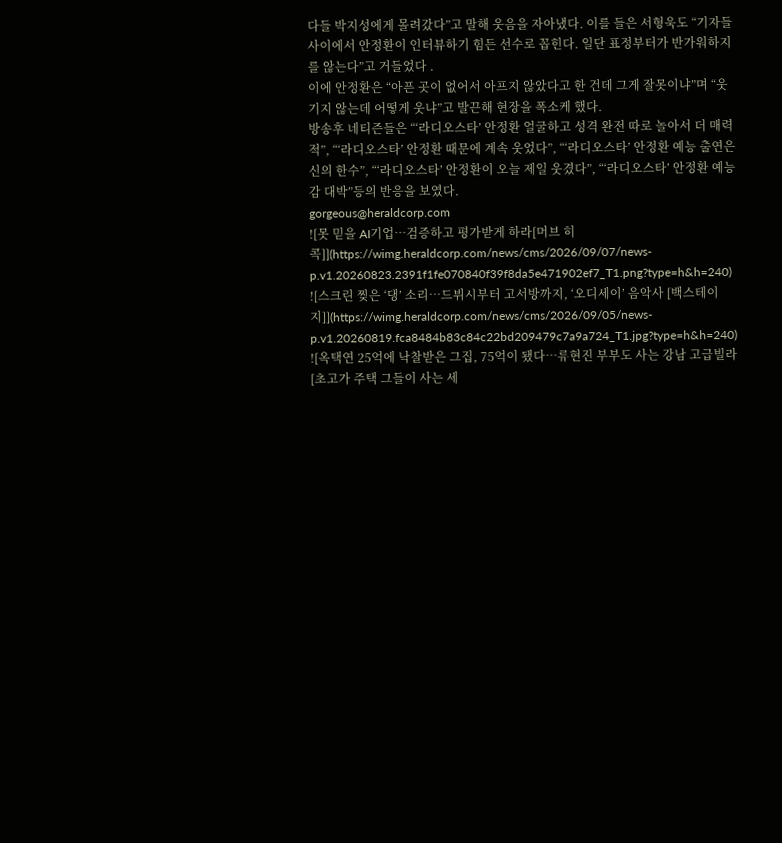다들 박지성에게 몰려갔다”고 말해 웃음을 자아냈다. 이를 들은 서형욱도 “기자들 사이에서 안정환이 인터뷰하기 힘든 선수로 꼽힌다. 일단 표정부터가 반가워하지를 않는다”고 거들었다 .
이에 안정환은 “아픈 곳이 없어서 아프지 않았다고 한 건데 그게 잘못이냐”며 “웃기지 않는데 어떻게 웃냐”고 발끈해 현장을 폭소케 했다.
방송후 네티즌들은 “‘라디오스타’ 안정환 얼굴하고 성격 완전 따로 놀아서 더 매력적”, “‘라디오스타’ 안정환 때문에 계속 웃었다”, “‘라디오스타’ 안정환 예능 출연은 신의 한수”, “‘라디오스타’ 안정환이 오늘 제일 웃겼다”, “‘라디오스타’ 안정환 예능감 대박”등의 반응을 보였다.
gorgeous@heraldcorp.com
![못 믿을 AI기업…검증하고 평가받게 하라[머브 히콕]](https://wimg.heraldcorp.com/news/cms/2026/09/07/news-p.v1.20260823.2391f1fe070840f39f8da5e471902ef7_T1.png?type=h&h=240)
![스크린 찢은 ‘댕’ 소리…드뷔시부터 고서방까지, ‘오디세이’ 음악사 [백스테이지]](https://wimg.heraldcorp.com/news/cms/2026/09/05/news-p.v1.20260819.fca8484b83c84c22bd209479c7a9a724_T1.jpg?type=h&h=240)
![옥택연 25억에 낙찰받은 그집, 75억이 됐다…류현진 부부도 사는 강남 고급빌라 [초고가 주택 그들이 사는 세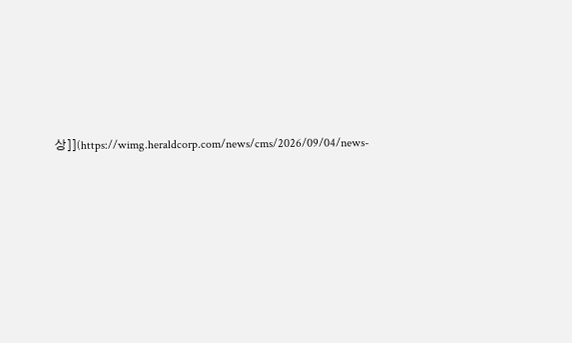상]](https://wimg.heraldcorp.com/news/cms/2026/09/04/news-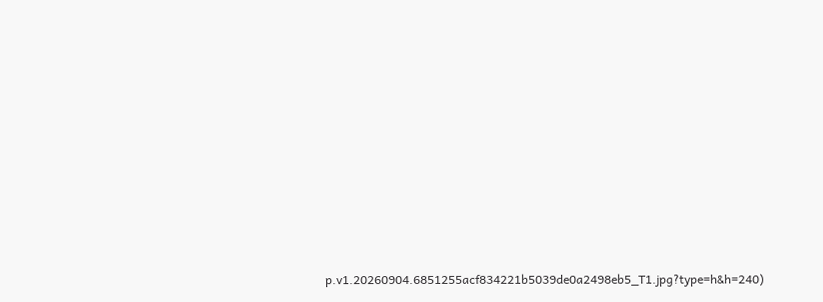p.v1.20260904.6851255acf834221b5039de0a2498eb5_T1.jpg?type=h&h=240)